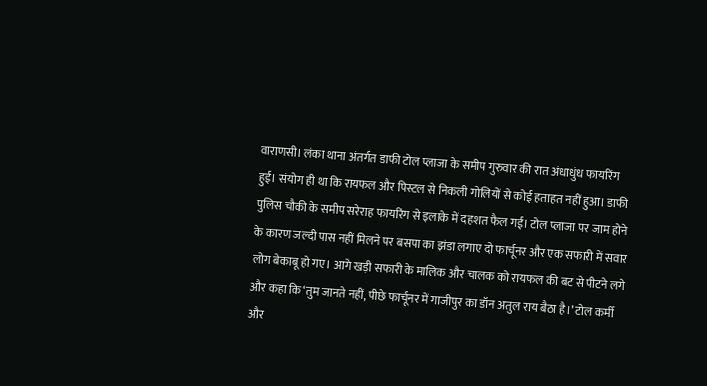वाराणसी। लंका थाना अंतर्गत डाफी टोल प्लाजा के समीप गुरुवार की रात अंधाधुंध फायरिंग हुई। संयोग ही था कि रायफल और पिस्टल से निकली गोलियों से कोई हताहत नहीं हुआ। डाफी पुलिस चौकी के समीप सरेराह फायरिंग से इलाके में दहशत फैल गई। टोल प्लाजा पर जाम होने के कारण जल्दी पास नहीं मिलने पर बसपा का झंडा लगाए दो फार्चूनर और एक सफारी में सवार लोग बेकाबू हो गए। आगे खड़ी सफारी के मालिक और चालक को रायफल की बट से पीटने लगे और कहा कि ‘तुम जानते नहीं, पीछे फार्चूनर में गाजीपुर का डॉन अतुल राय बैठा है।’ टोल कर्मी और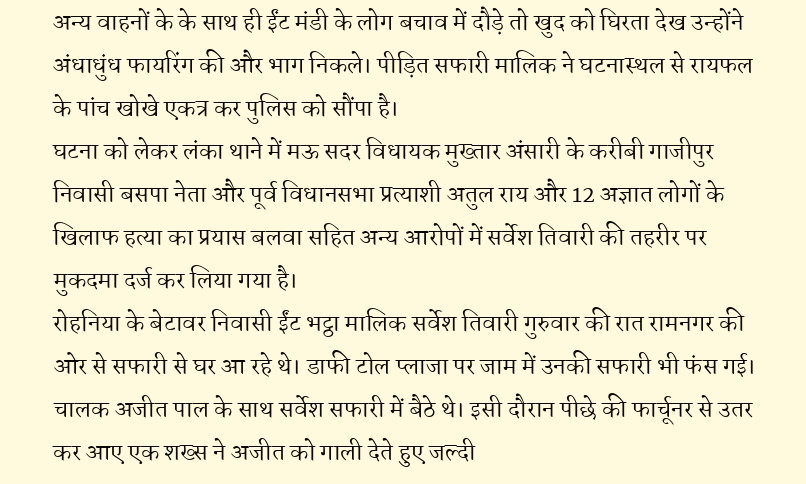अन्य वाहनों के के साथ ही ईंट मंडी के लोग बचाव में दौड़े तो खुद को घिरता देख उन्होंने अंधाधुंध फायरिंग की और भाग निकले। पीड़ित सफारी मालिक ने घटनास्थल से रायफल के पांच खोखे एकत्र कर पुलिस को सौंपा है।
घटना को लेकर लंका थाने में मऊ सदर विधायक मुख्तार अंसारी के करीबी गाजीपुर निवासी बसपा नेता और पूर्व विधानसभा प्रत्याशी अतुल राय और 12 अज्ञात लोगों के खिलाफ हत्या का प्रयास बलवा सहित अन्य आरोपों में सर्वेश तिवारी की तहरीर पर मुकदमा दर्ज कर लिया गया है।
रोहनिया के बेटावर निवासी ईंट भट्ठा मालिक सर्वेश तिवारी गुरुवार की रात रामनगर की ओर से सफारी से घर आ रहे थे। डाफी टोल प्लाजा पर जाम में उनकी सफारी भी फंस गई। चालक अजीत पाल के साथ सर्वेश सफारी में बैठे थे। इसी दौरान पीछे की फार्चूनर से उतर कर आए एक शख्स ने अजीत को गाली देते हुए जल्दी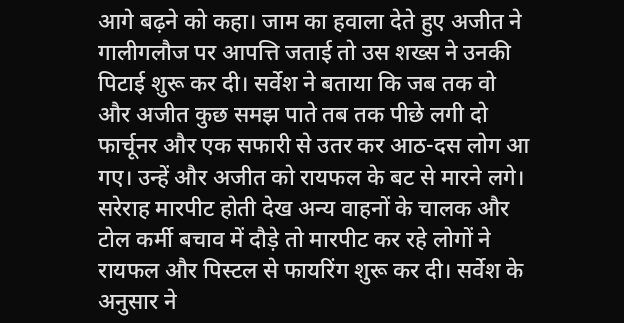आगे बढ़ने को कहा। जाम का हवाला देते हुए अजीत ने गालीगलौज पर आपत्ति जताई तो उस शख्स ने उनकी पिटाई शुरू कर दी। सर्वेश ने बताया कि जब तक वो और अजीत कुछ समझ पाते तब तक पीछे लगी दो फार्चूनर और एक सफारी से उतर कर आठ-दस लोग आ गए। उन्हें और अजीत को रायफल के बट से मारने लगे। सरेराह मारपीट होती देख अन्य वाहनों के चालक और टोल कर्मी बचाव में दौड़े तो मारपीट कर रहे लोगों ने रायफल और पिस्टल से फायरिंग शुरू कर दी। सर्वेश के अनुसार ने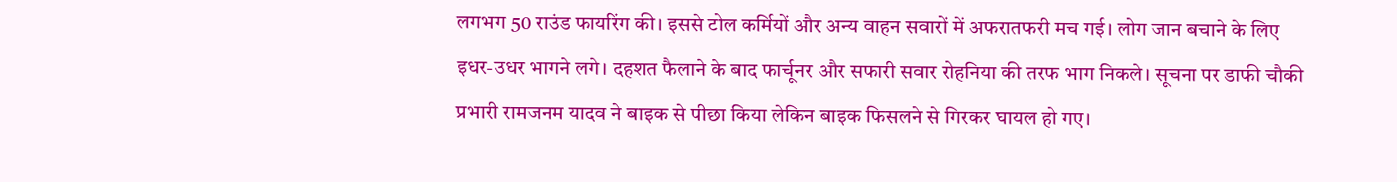लगभग 50 राउंड फायरिंग की। इससे टोल कर्मियों और अन्य वाहन सवारों में अफरातफरी मच गई। लोग जान बचाने के लिए इधर-उधर भागने लगे। दहशत फैलाने के बाद फार्चूनर और सफारी सवार रोहनिया की तरफ भाग निकले। सूचना पर डाफी चौकी प्रभारी रामजनम यादव ने बाइक से पीछा किया लेकिन बाइक फिसलने से गिरकर घायल हो गए।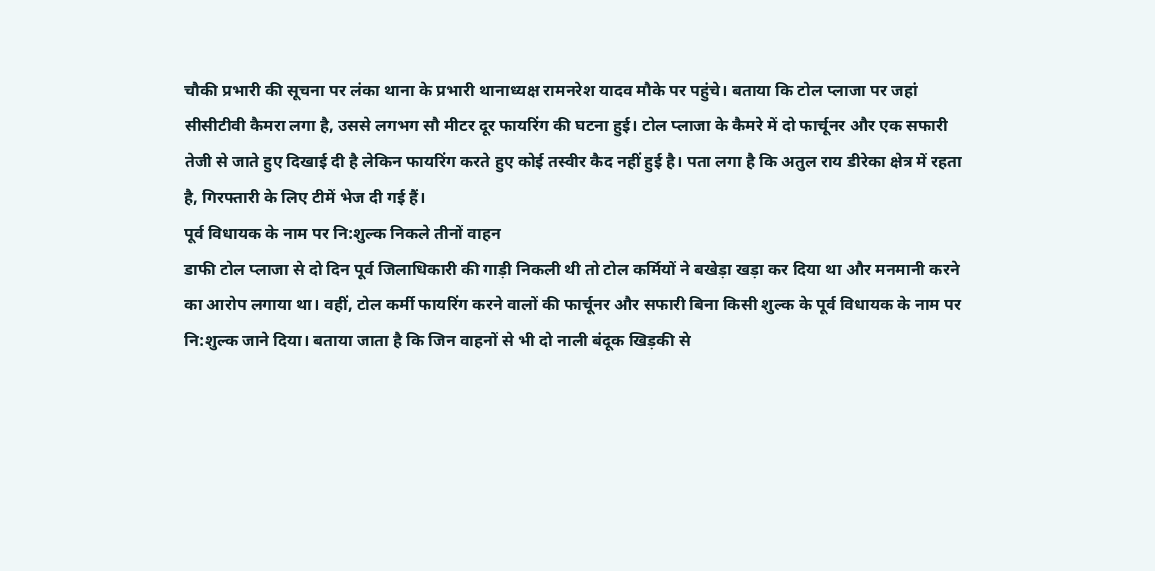चौकी प्रभारी की सूचना पर लंका थाना के प्रभारी थानाध्यक्ष रामनरेश यादव मौके पर पहुंचे। बताया कि टोल प्लाजा पर जहां सीसीटीवी कैमरा लगा है, उससे लगभग सौ मीटर दूर फायरिंग की घटना हुई। टोल प्लाजा के कैमरे में दो फार्चूनर और एक सफारी तेजी से जाते हुए दिखाई दी है लेकिन फायरिंग करते हुए कोई तस्वीर कैद नहीं हुई है। पता लगा है कि अतुल राय डीरेका क्षेत्र में रहता है, गिरफ्तारी के लिए टीमें भेज दी गई हैं।
पूर्व विधायक के नाम पर नि:शुल्क निकले तीनों वाहन
डाफी टोल प्लाजा से दो दिन पूर्व जिलाधिकारी की गाड़ी निकली थी तो टोल कर्मियों ने बखेड़ा खड़ा कर दिया था और मनमानी करने का आरोप लगाया था। वहीं, टोल कर्मी फायरिंग करने वालों की फार्चूनर और सफारी बिना किसी शुल्क के पूर्व विधायक के नाम पर नि:शुल्क जाने दिया। बताया जाता है कि जिन वाहनों से भी दो नाली बंदूक खिड़की से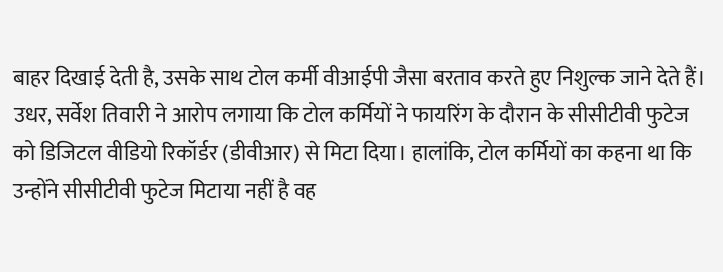बाहर दिखाई देती है, उसके साथ टोल कर्मी वीआईपी जैसा बरताव करते हुए निशुल्क जाने देते हैं। उधर, सर्वेश तिवारी ने आरोप लगाया कि टोल कर्मियों ने फायरिंग के दौरान के सीसीटीवी फुटेज को डिजिटल वीडियो रिकॉर्डर (डीवीआर) से मिटा दिया। हालांकि, टोल कर्मियों का कहना था कि उन्होंने सीसीटीवी फुटेज मिटाया नहीं है वह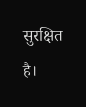सुरक्षित है।